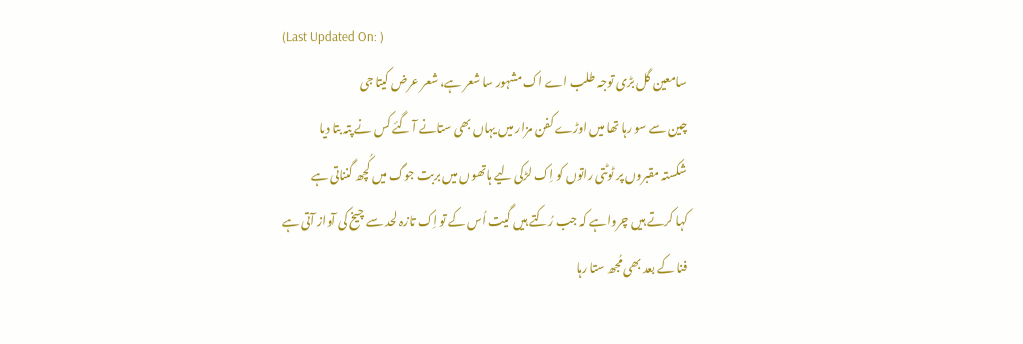(Last Updated On: )
سامعین گل بڑی توجہ طلب اے اک مشہور سا شعر ہے، شعر عرض کیتا جی
چین سے سو رہا تھا میں اوڑے کفن مزار میں یہاں بھی ستانے آ گئے کس نے پتہ بتا دیا
شکستہ مقبروں پر ٹوٹتی راتوں کو اِک لڑکی لیے ہاتھوں میں بربت جوگ میں کُچھ گنناتی ہے
کہا کرتے ہیں چرواہے کہ جب رُکتے ہیں گیت اُس کے تو اِک تازہ لحد سے چیخ کی آواز آتی ہے
فنا کے بعد بھی مُجھ ستا رہا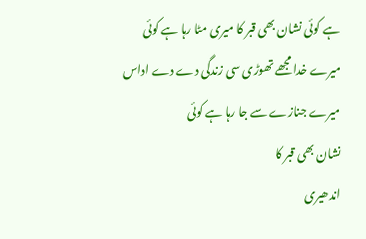ہے کوئی نشان بھی قبر کا میری مٹا رہا ہے کوئی
میرے خدا مجھے تھوڑی سی زندگی دے دے اداس میرے جنازے سے جا رہا ہے کوئی
نشان بھی قبر کا
اندھیری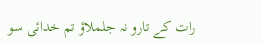رات کے تارو نہ جلملاؤ تم خدائی سو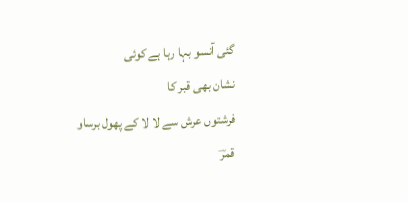گئی آنسو بہا رہا ہے کوئی
نشان بھی قبر کا
فرشتوں عرش سے لا لا کے پھول برساو قمرؔ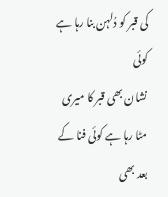کی قبر کو دُلہن بنا رہا ہے کوئی
نشان بھی قبر کا میری مٹا رہا ہے کوئی فنا کے بعد بھی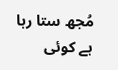مُجھ ستا رہا ہے کوئی